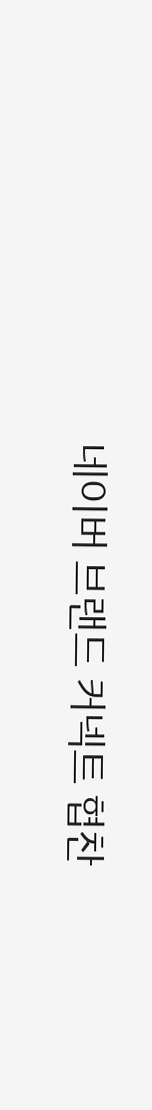네이버 브랜드 커넥트 협찬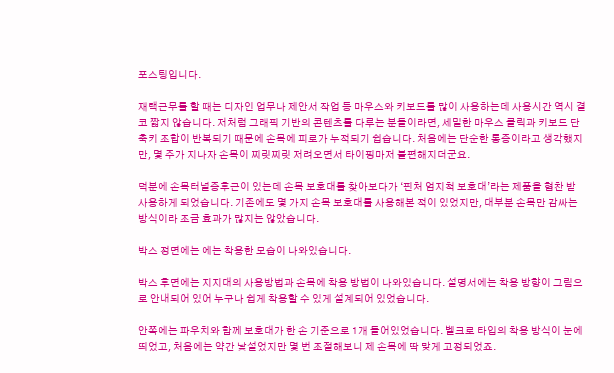포스팅입니다.

재택근무를 할 때는 디자인 업무나 제안서 작업 등 마우스와 키보드를 많이 사용하는데 사용시간 역시 결코 짧지 않습니다. 저처럼 그래픽 기반의 콘텐츠를 다루는 분들이라면, 세밀한 마우스 클릭과 키보드 단축키 조합이 반복되기 때문에 손목에 피로가 누적되기 쉽습니다. 처음에는 단순한 통증이라고 생각했지만, 몇 주가 지나자 손목이 찌릿찌릿 저려오면서 타이핑마저 불편해지더군요.

덕분에 손목터널증후근이 있는데 손목 보호대를 찾아보다가 ‘핀처 엄지척 보호대’라는 제품을 협찬 받 사용하게 되었습니다. 기존에도 몇 가지 손목 보호대를 사용해본 적이 있었지만, 대부분 손목만 감싸는 방식이라 조금 효과가 많지는 않았습니다.

박스 정면에는 에는 착용한 모습이 나와있습니다.

박스 후면에는 지지대의 사용방법과 손목에 착용 방법이 나와있습니다. 설명서에는 착용 방향이 그림으로 안내되어 있어 누구나 쉽게 착용할 수 있게 설계되어 있었습니다.

안쪽에는 파우치와 함께 보호대가 한 손 기준으로 1개 들어있었습니다. 벨크로 타입의 착용 방식이 눈에 띄었고, 처음에는 약간 낯설었지만 몇 번 조절해보니 제 손목에 딱 맞게 고정되었죠.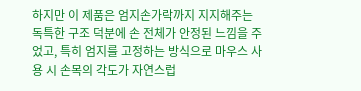하지만 이 제품은 엄지손가락까지 지지해주는 독특한 구조 덕분에 손 전체가 안정된 느낌을 주었고, 특히 엄지를 고정하는 방식으로 마우스 사용 시 손목의 각도가 자연스럽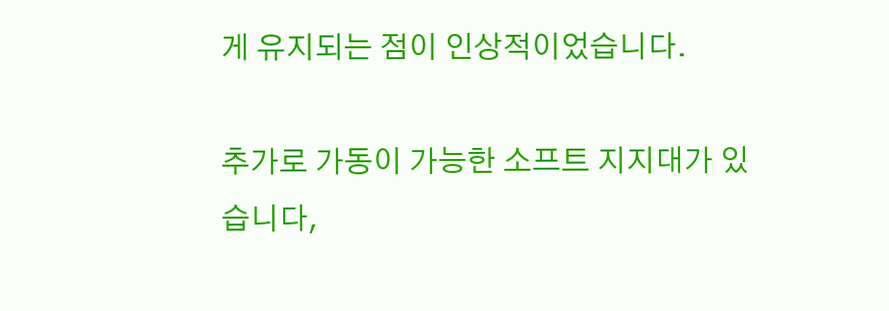게 유지되는 점이 인상적이었습니다.

추가로 가동이 가능한 소프트 지지대가 있습니다,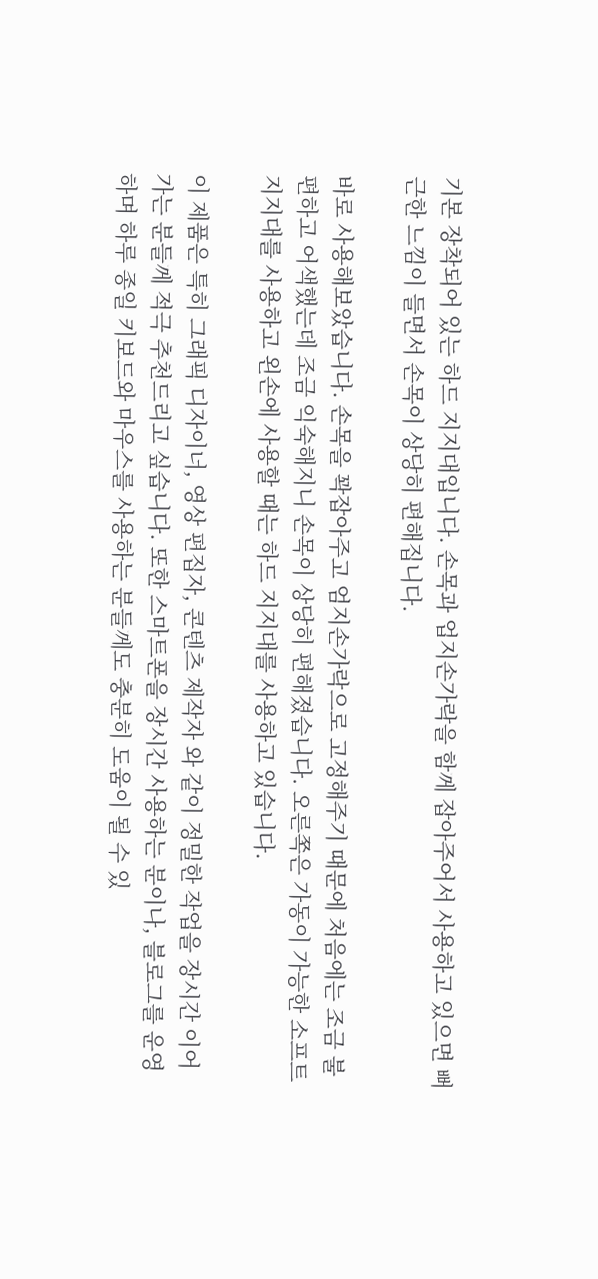기본 장착되어 있는 하드 지지대입니다. 손목과 업지손가락을 함께 잡아주어서 사용하고 있으면 뻐근한 느낌이 들면서 손목이 상당히 편해집니다.

바로 사용해보았습니다. 손목을 꽉잡아주고 엄지손가락으로 고정해주기 때문에 처음에는 조금 불편하고 어색했는데 조금 익숙해지니 손목이 상당히 편해졌습니다. 오른쪽은 가동이 가능한 소프트 지지대를 사용하고 왼손에 사용할 때는 하드 지지대를 사용하고 있습니다.

이 제품은 특히 그래픽 디자이너, 영상 편집자, 콘텐츠 제작자 와 같이 정밀한 작업을 장시간 이어가는 분들께 적극 추천드리고 싶습니다. 또한 스마트폰을 장시간 사용하는 분이나, 블로그를 운영하며 하루 종일 키보드와 마우스를 사용하는 분들께도 충분히 도움이 될 수 있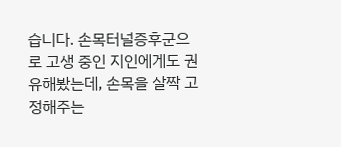습니다. 손목터널증후군으로 고생 중인 지인에게도 권유해봤는데, 손목을 살짝 고정해주는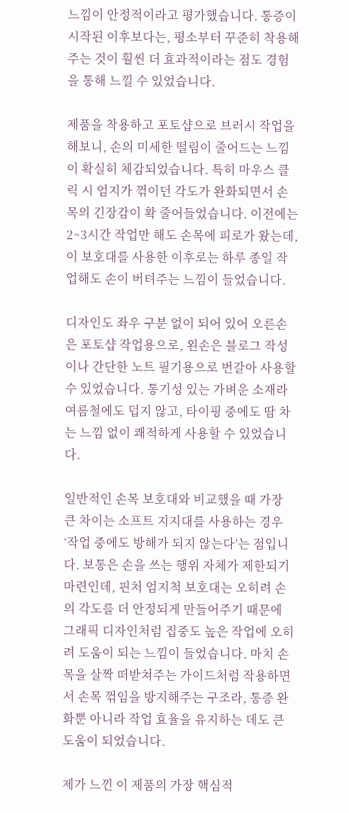느낌이 안정적이라고 평가했습니다. 통증이 시작된 이후보다는, 평소부터 꾸준히 착용해주는 것이 훨씬 더 효과적이라는 점도 경험을 통해 느낄 수 있었습니다.

제품을 착용하고 포토샵으로 브러시 작업을 해보니, 손의 미세한 떨림이 줄어드는 느낌이 확실히 체감되었습니다. 특히 마우스 클릭 시 엄지가 꺾이던 각도가 완화되면서 손목의 긴장감이 확 줄어들었습니다. 이전에는 2~3시간 작업만 해도 손목에 피로가 왔는데, 이 보호대를 사용한 이후로는 하루 종일 작업해도 손이 버텨주는 느낌이 들었습니다.

디자인도 좌우 구분 없이 되어 있어 오른손은 포토샵 작업용으로, 왼손은 블로그 작성이나 간단한 노트 필기용으로 번갈아 사용할 수 있었습니다. 통기성 있는 가벼운 소재라 여름철에도 덥지 않고, 타이핑 중에도 땀 차는 느낌 없이 쾌적하게 사용할 수 있었습니다.

일반적인 손목 보호대와 비교했을 때 가장 큰 차이는 소프트 지지대를 사용하는 경우 ‘작업 중에도 방해가 되지 않는다’는 점입니다. 보통은 손을 쓰는 행위 자체가 제한되기 마련인데, 핀처 엄지척 보호대는 오히려 손의 각도를 더 안정되게 만들어주기 때문에 그래픽 디자인처럼 집중도 높은 작업에 오히려 도움이 되는 느낌이 들었습니다. 마치 손목을 살짝 떠받쳐주는 가이드처럼 작용하면서 손목 꺾임을 방지해주는 구조라, 통증 완화뿐 아니라 작업 효율을 유지하는 데도 큰 도움이 되었습니다.

제가 느낀 이 제품의 가장 핵심적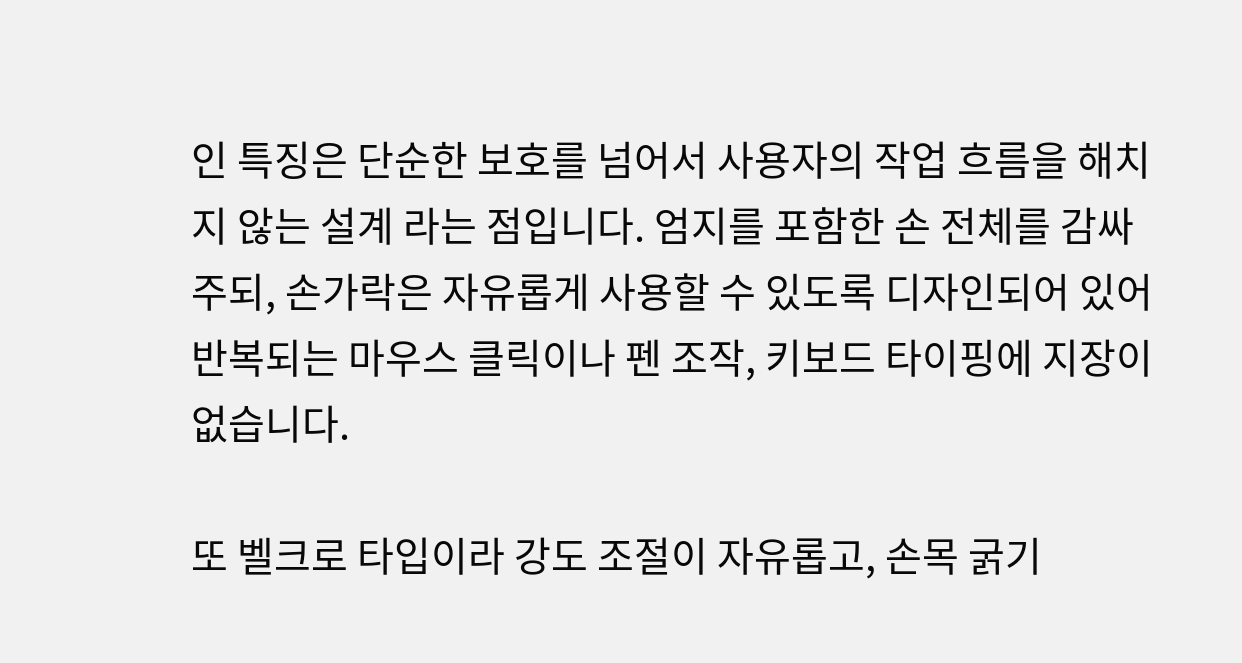인 특징은 단순한 보호를 넘어서 사용자의 작업 흐름을 해치지 않는 설계 라는 점입니다. 엄지를 포함한 손 전체를 감싸주되, 손가락은 자유롭게 사용할 수 있도록 디자인되어 있어 반복되는 마우스 클릭이나 펜 조작, 키보드 타이핑에 지장이 없습니다.

또 벨크로 타입이라 강도 조절이 자유롭고, 손목 굵기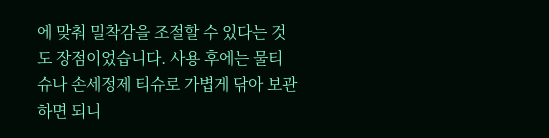에 맞춰 밀착감을 조절할 수 있다는 것도 장점이었습니다. 사용 후에는 물티슈나 손세정제 티슈로 가볍게 닦아 보관하면 되니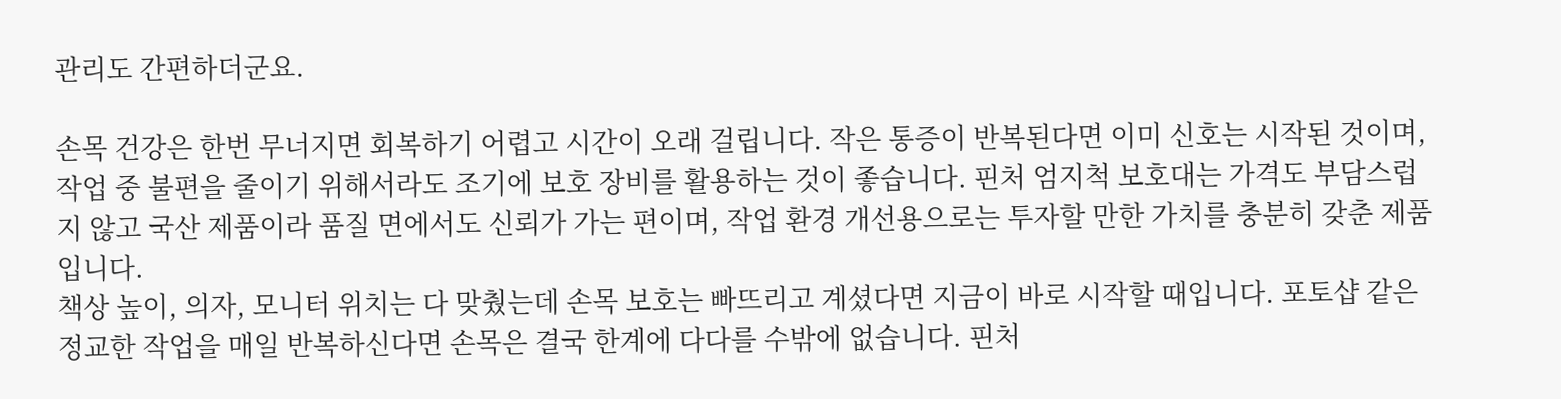관리도 간편하더군요.

손목 건강은 한번 무너지면 회복하기 어렵고 시간이 오래 걸립니다. 작은 통증이 반복된다면 이미 신호는 시작된 것이며, 작업 중 불편을 줄이기 위해서라도 조기에 보호 장비를 활용하는 것이 좋습니다. 핀처 엄지척 보호대는 가격도 부담스럽지 않고 국산 제품이라 품질 면에서도 신뢰가 가는 편이며, 작업 환경 개선용으로는 투자할 만한 가치를 충분히 갖춘 제품입니다.
책상 높이, 의자, 모니터 위치는 다 맞췄는데 손목 보호는 빠뜨리고 계셨다면 지금이 바로 시작할 때입니다. 포토샵 같은 정교한 작업을 매일 반복하신다면 손목은 결국 한계에 다다를 수밖에 없습니다. 핀처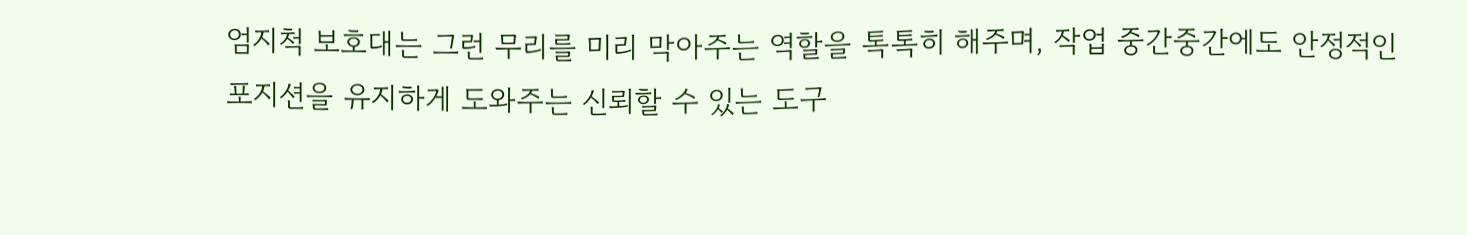엄지척 보호대는 그런 무리를 미리 막아주는 역할을 톡톡히 해주며, 작업 중간중간에도 안정적인 포지션을 유지하게 도와주는 신뢰할 수 있는 도구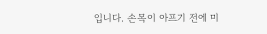입니다. 손목이 아프기 전에 미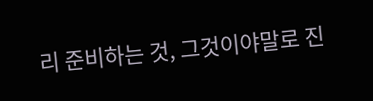리 준비하는 것, 그것이야말로 진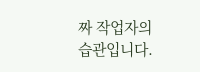짜 작업자의 습관입니다.